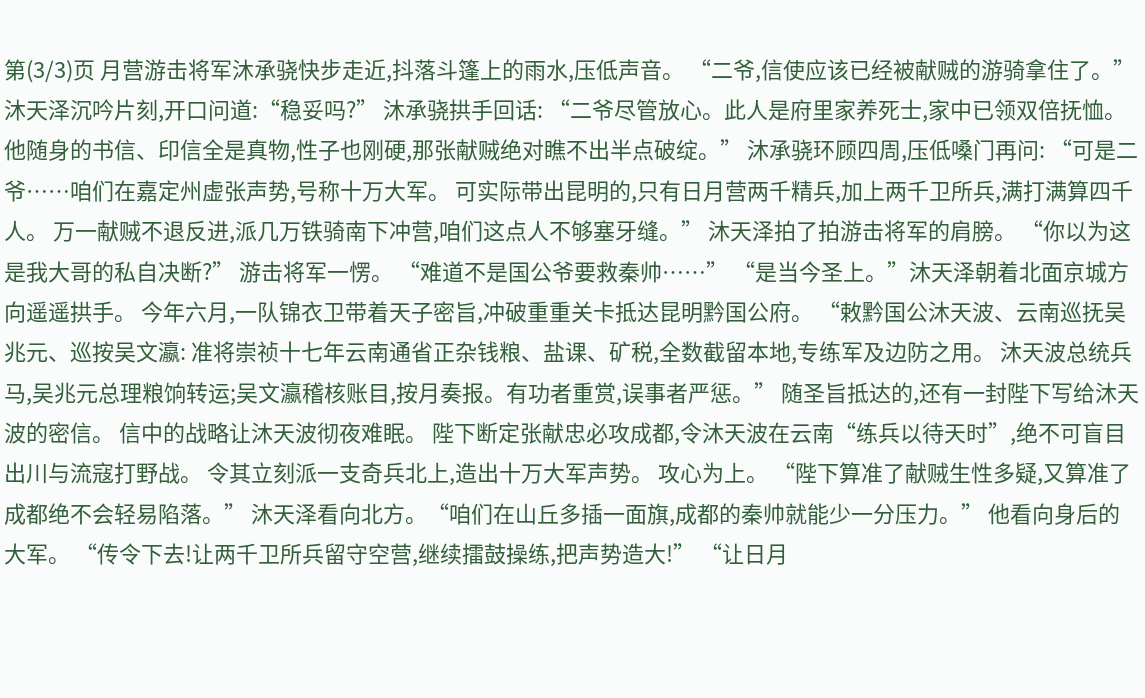第(3/3)页 月营游击将军沐承骁快步走近,抖落斗篷上的雨水,压低声音。 “二爷,信使应该已经被献贼的游骑拿住了。” 沐天泽沉吟片刻,开口问道:“稳妥吗?” 沐承骁拱手回话: “二爷尽管放心。此人是府里家养死士,家中已领双倍抚恤。他随身的书信、印信全是真物,性子也刚硬,那张献贼绝对瞧不出半点破绽。” 沐承骁环顾四周,压低嗓门再问: “可是二爷……咱们在嘉定州虚张声势,号称十万大军。 可实际带出昆明的,只有日月营两千精兵,加上两千卫所兵,满打满算四千人。 万一献贼不退反进,派几万铁骑南下冲营,咱们这点人不够塞牙缝。” 沐天泽拍了拍游击将军的肩膀。 “你以为这是我大哥的私自决断?” 游击将军一愣。 “难道不是国公爷要救秦帅……” “是当今圣上。”沐天泽朝着北面京城方向遥遥拱手。 今年六月,一队锦衣卫带着天子密旨,冲破重重关卡抵达昆明黔国公府。 “敕黔国公沐天波、云南巡抚吴兆元、巡按吴文瀛: 准将崇祯十七年云南通省正杂钱粮、盐课、矿税,全数截留本地,专练军及边防之用。 沐天波总统兵马,吴兆元总理粮饷转运;吴文瀛稽核账目,按月奏报。有功者重赏,误事者严惩。” 随圣旨抵达的,还有一封陛下写给沐天波的密信。 信中的战略让沐天波彻夜难眠。 陛下断定张献忠必攻成都,令沐天波在云南“练兵以待天时”,绝不可盲目出川与流寇打野战。 令其立刻派一支奇兵北上,造出十万大军声势。 攻心为上。 “陛下算准了献贼生性多疑,又算准了成都绝不会轻易陷落。” 沐天泽看向北方。“咱们在山丘多插一面旗,成都的秦帅就能少一分压力。” 他看向身后的大军。 “传令下去!让两千卫所兵留守空营,继续擂鼓操练,把声势造大!” “让日月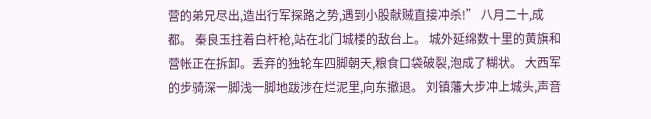营的弟兄尽出,造出行军探路之势,遇到小股献贼直接冲杀!” 八月二十,成都。 秦良玉拄着白杆枪,站在北门城楼的敌台上。 城外延绵数十里的黄旗和营帐正在拆卸。丢弃的独轮车四脚朝天,粮食口袋破裂,泡成了糊状。 大西军的步骑深一脚浅一脚地跋涉在烂泥里,向东撤退。 刘镇藩大步冲上城头,声音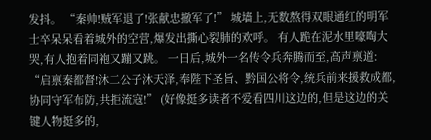发抖。 “秦帅!贼军退了!张献忠撤军了!” 城墙上,无数熬得双眼通红的明军士卒呆呆看着城外的空营,爆发出撕心裂肺的欢呼。 有人跪在泥水里嚎啕大哭,有人抱着同袍又蹦又跳。 一日后,城外一名传令兵奔腾而至,高声禀道: “启禀秦都督!沐二公子沐天泽,奉陛下圣旨、黔国公将令,统兵前来援救成都,协同守军布防,共拒流寇!” (好像挺多读者不爱看四川这边的,但是这边的关键人物挺多的,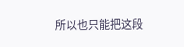所以也只能把这段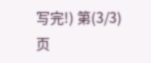写完!) 第(3/3)页